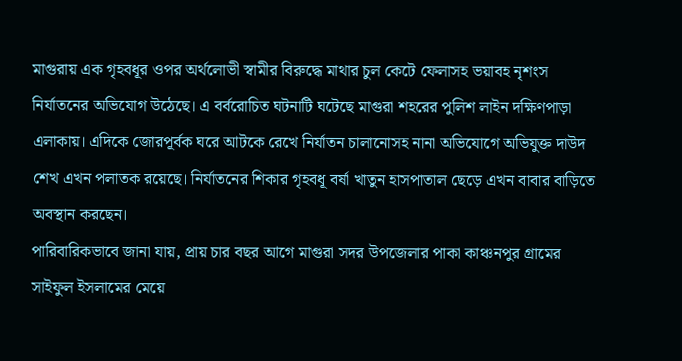মাগুরায় এক গৃহবধূর ওপর অর্থলোভী স্বামীর বিরুদ্ধে মাথার চুল কেটে ফেলাসহ ভয়াবহ নৃশংস নির্যাতনের অভিযোগ উঠেছে। এ বর্বরোচিত ঘটনাটি ঘটেছে মাগুরা শহরের পুলিশ লাইন দক্ষিণপাড়া এলাকায়। এদিকে জোরপূর্বক ঘরে আটকে রেখে নির্যাতন চালানোসহ নানা অভিযোগে অভিযুক্ত দাউদ শেখ এখন পলাতক রয়েছে। নির্যাতনের শিকার গৃহবধূ বর্ষা খাতুন হাসপাতাল ছেড়ে এখন বাবার বাড়িতে অবস্থান করছেন।
পারিবারিকভাবে জানা যায়, প্রায় চার বছর আগে মাগুরা সদর উপজেলার পাকা কাঞ্চনপুর গ্রামের সাইফুল ইসলামের মেয়ে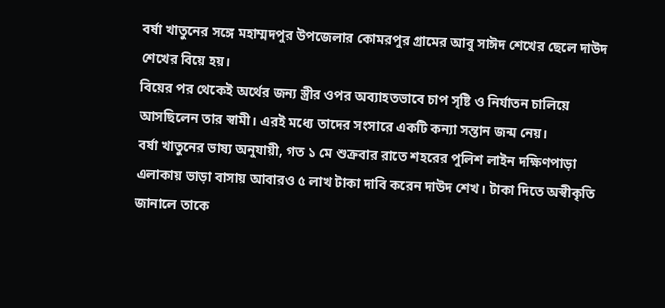বর্ষা খাতুনের সঙ্গে মহাম্মদপুর উপজেলার কোমরপুর গ্রামের আবু সাঈদ শেখের ছেলে দাউদ শেখের বিয়ে হয়।
বিয়ের পর থেকেই অর্থের জন্য স্ত্রীর ওপর অব্যাহতভাবে চাপ সৃষ্টি ও নির্যাতন চালিয়ে আসছিলেন তার স্বামী। এরই মধ্যে তাদের সংসারে একটি কন্যা সন্তান জন্ম নেয়।
বর্ষা খাতুনের ভাষ্য অনুযায়ী, গত ১ মে শুক্রবার রাতে শহরের পুলিশ লাইন দক্ষিণপাড়া এলাকায় ভাড়া বাসায় আবারও ৫ লাখ টাকা দাবি করেন দাউদ শেখ। টাকা দিতে অস্বীকৃতি জানালে তাকে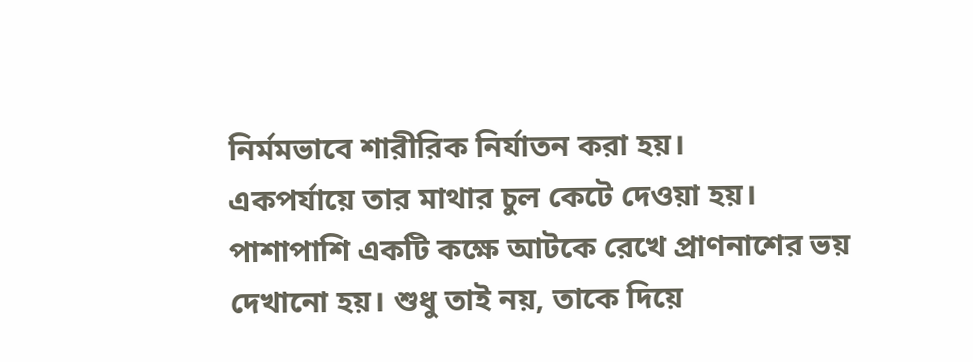নির্মমভাবে শারীরিক নির্যাতন করা হয়।
একপর্যায়ে তার মাথার চুল কেটে দেওয়া হয়। পাশাপাশি একটি কক্ষে আটকে রেখে প্রাণনাশের ভয় দেখানো হয়। শুধু তাই নয়, তাকে দিয়ে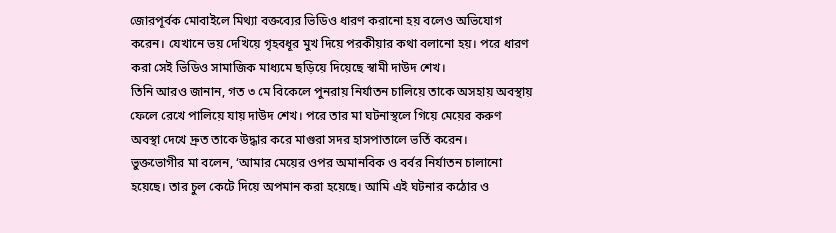জোরপূর্বক মোবাইলে মিথ্যা বক্তব্যের ভিডিও ধারণ করানো হয় বলেও অভিযোগ করেন। যেখানে ভয় দেখিয়ে গৃহবধূর মুখ দিয়ে পরকীয়ার কথা বলানো হয়। পরে ধারণ করা সেই ভিডিও সামাজিক মাধ্যমে ছড়িয়ে দিয়েছে স্বামী দাউদ শেখ।
তিনি আরও জানান, গত ৩ মে বিকেলে পুনরায় নির্যাতন চালিয়ে তাকে অসহায় অবস্থায় ফেলে রেখে পালিয়ে যায় দাউদ শেখ। পরে তার মা ঘটনাস্থলে গিয়ে মেয়ের করুণ অবস্থা দেখে দ্রুত তাকে উদ্ধার করে মাগুরা সদর হাসপাতালে ভর্তি করেন।
ভুক্তভোগীর মা বলেন, ‘আমার মেয়ের ওপর অমানবিক ও বর্বর নির্যাতন চালানো হয়েছে। তার চুল কেটে দিয়ে অপমান করা হয়েছে। আমি এই ঘটনার কঠোর ও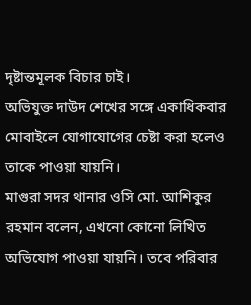দৃষ্টান্তমূলক বিচার চাই।
অভিযুক্ত দাউদ শেখের সঙ্গে একাধিকবার মোবাইলে যোগাযোগের চেষ্টা করা হলেও তাকে পাওয়া যায়নি।
মাগুরা সদর থানার ওসি মো. আশিকুর রহমান বলেন, এখনো কোনো লিখিত অভিযোগ পাওয়া যায়নি। তবে পরিবার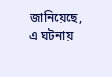জানিয়েছে, এ ঘটনায়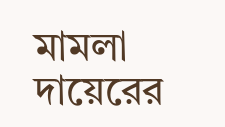মামলা দায়েরের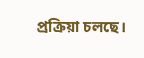প্রক্রিয়া চলছে।